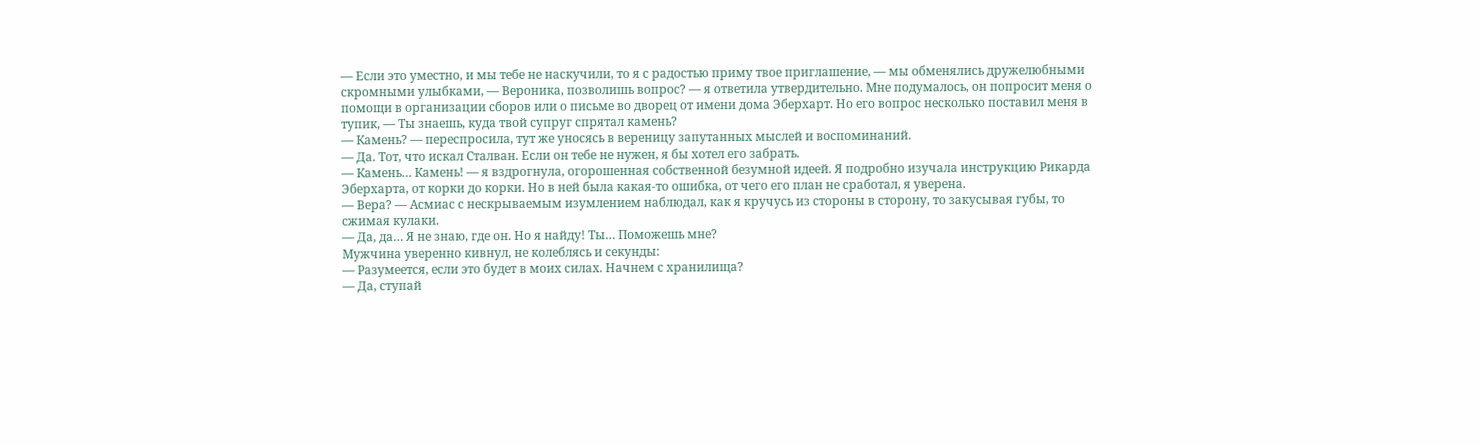— Если это уместно, и мы тебе не наскучили, то я с радостью приму твое приглашение, — мы обменялись дружелюбными скромными улыбками, — Вероника, позволишь вопрос? — я ответила утвердительно. Мне подумалось, он попросит меня о помощи в организации сборов или о письме во дворец от имени дома Эберхарт. Но его вопрос несколько поставил меня в тупик, — Ты знаешь, куда твой супруг спрятал камень?
— Камень? — переспросила, тут же уносясь в вереницу запутанных мыслей и воспоминаний.
— Да. Тот, что искал Сталван. Если он тебе не нужен, я бы хотел его забрать.
— Камень… Камень! — я вздрогнула, огорошенная собственной безумной идеей. Я подробно изучала инструкцию Рикарда Эберхарта, от корки до корки. Но в ней была какая-то ошибка, от чего его план не сработал, я уверена.
— Вера? — Асмиас с нескрываемым изумлением наблюдал, как я кручусь из стороны в сторону, то закусывая губы, то сжимая кулаки.
— Да, да… Я не знаю, где он. Но я найду! Ты… Поможешь мне?
Мужчина уверенно кивнул, не колеблясь и секунды:
— Разумеется, если это будет в моих силах. Начнем с хранилища?
— Да, ступай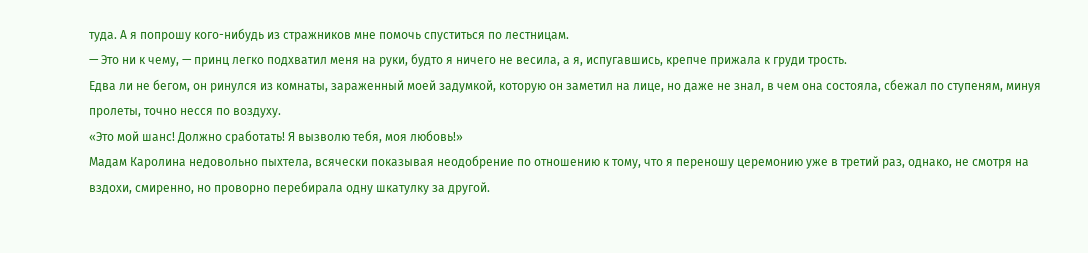туда. А я попрошу кого-нибудь из стражников мне помочь спуститься по лестницам.
— Это ни к чему, — принц легко подхватил меня на руки, будто я ничего не весила, а я, испугавшись, крепче прижала к груди трость.
Едва ли не бегом, он ринулся из комнаты, зараженный моей задумкой, которую он заметил на лице, но даже не знал, в чем она состояла, сбежал по ступеням, минуя пролеты, точно несся по воздуху.
«Это мой шанс! Должно сработать! Я вызволю тебя, моя любовь!»
Мадам Каролина недовольно пыхтела, всячески показывая неодобрение по отношению к тому, что я переношу церемонию уже в третий раз, однако, не смотря на вздохи, смиренно, но проворно перебирала одну шкатулку за другой.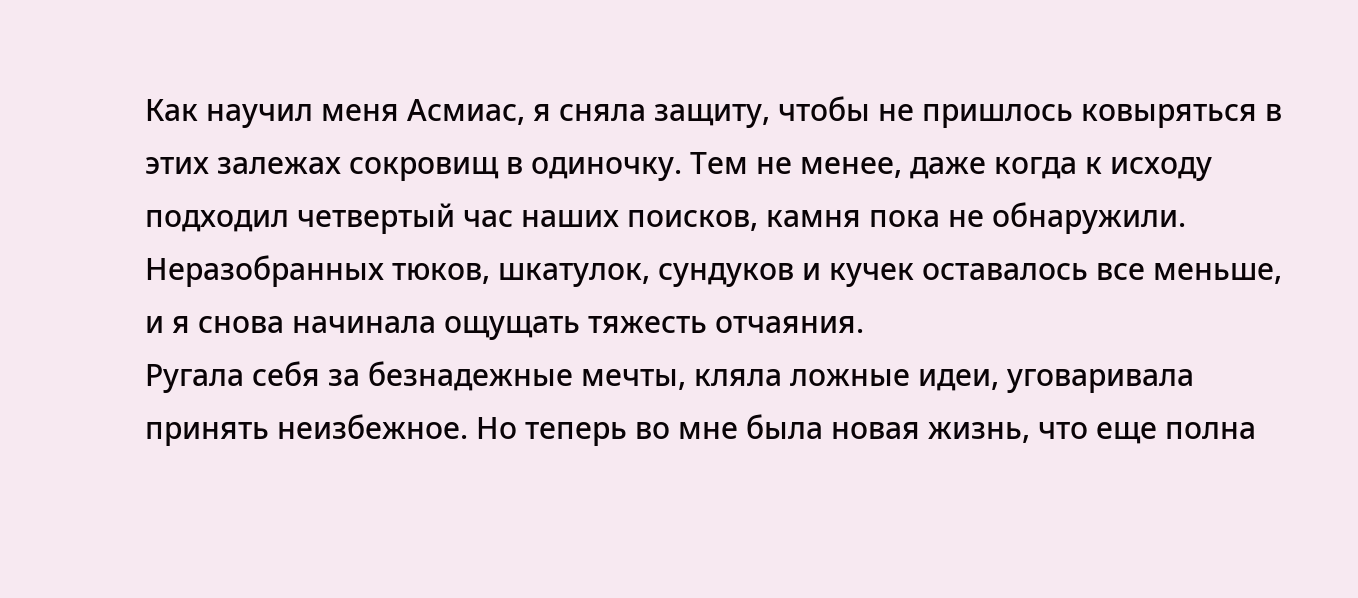Как научил меня Асмиас, я сняла защиту, чтобы не пришлось ковыряться в этих залежах сокровищ в одиночку. Тем не менее, даже когда к исходу подходил четвертый час наших поисков, камня пока не обнаружили. Неразобранных тюков, шкатулок, сундуков и кучек оставалось все меньше, и я снова начинала ощущать тяжесть отчаяния.
Ругала себя за безнадежные мечты, кляла ложные идеи, уговаривала принять неизбежное. Но теперь во мне была новая жизнь, что еще полна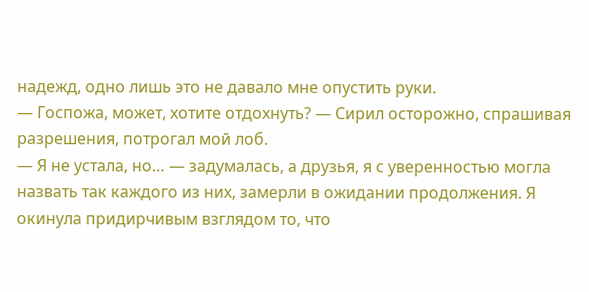надежд, одно лишь это не давало мне опустить руки.
— Госпожа, может, хотите отдохнуть? — Сирил осторожно, спрашивая разрешения, потрогал мой лоб.
— Я не устала, но… — задумалась, а друзья, я с уверенностью могла назвать так каждого из них, замерли в ожидании продолжения. Я окинула придирчивым взглядом то, что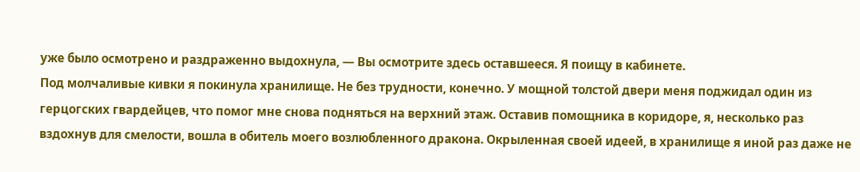уже было осмотрено и раздраженно выдохнула, — Вы осмотрите здесь оставшееся. Я поищу в кабинете.
Под молчаливые кивки я покинула хранилище. Не без трудности, конечно. У мощной толстой двери меня поджидал один из герцогских гвардейцев, что помог мне снова подняться на верхний этаж. Оставив помощника в коридоре, я, несколько раз вздохнув для смелости, вошла в обитель моего возлюбленного дракона. Окрыленная своей идеей, в хранилище я иной раз даже не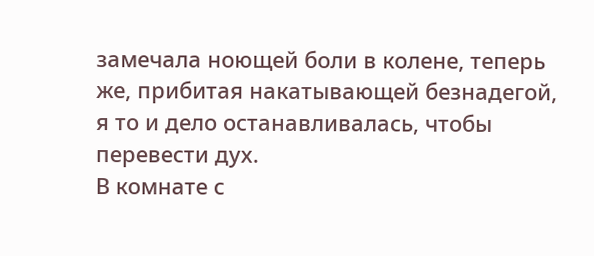замечала ноющей боли в колене, теперь же, прибитая накатывающей безнадегой, я то и дело останавливалась, чтобы перевести дух.
В комнате с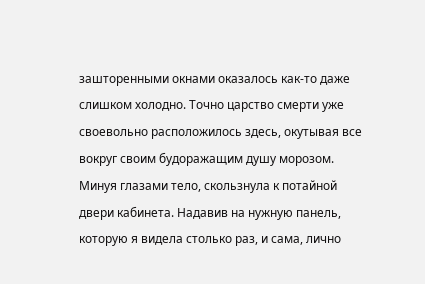зашторенными окнами оказалось как-то даже слишком холодно. Точно царство смерти уже своевольно расположилось здесь, окутывая все вокруг своим будоражащим душу морозом. Минуя глазами тело, скользнула к потайной двери кабинета. Надавив на нужную панель, которую я видела столько раз, и сама, лично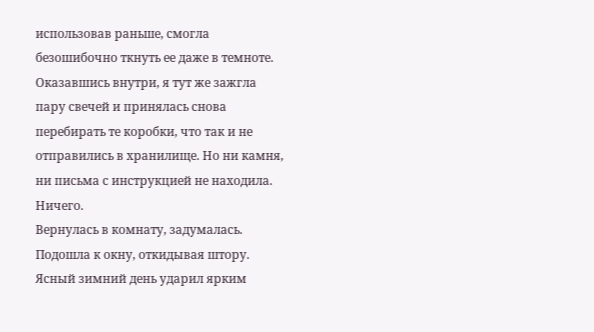использовав раньше, смогла безошибочно ткнуть ее даже в темноте. Оказавшись внутри, я тут же зажгла пару свечей и принялась снова перебирать те коробки, что так и не отправились в хранилище. Но ни камня, ни письма с инструкцией не находила. Ничего.
Вернулась в комнату, задумалась. Подошла к окну, откидывая штору. Ясный зимний день ударил ярким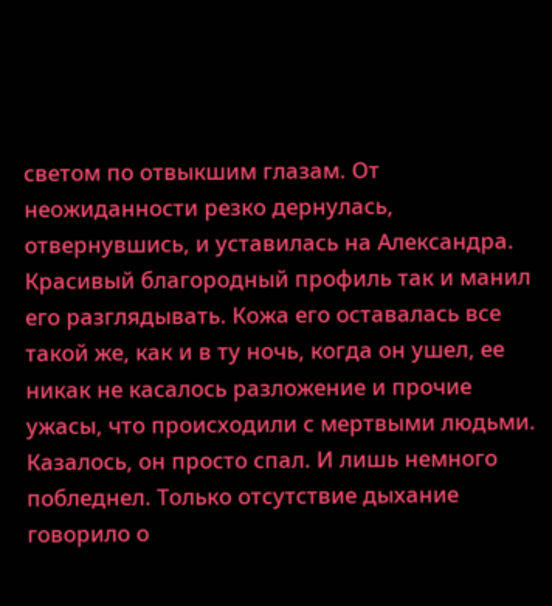светом по отвыкшим глазам. От неожиданности резко дернулась, отвернувшись, и уставилась на Александра.
Красивый благородный профиль так и манил его разглядывать. Кожа его оставалась все такой же, как и в ту ночь, когда он ушел, ее никак не касалось разложение и прочие ужасы, что происходили с мертвыми людьми. Казалось, он просто спал. И лишь немного побледнел. Только отсутствие дыхание говорило о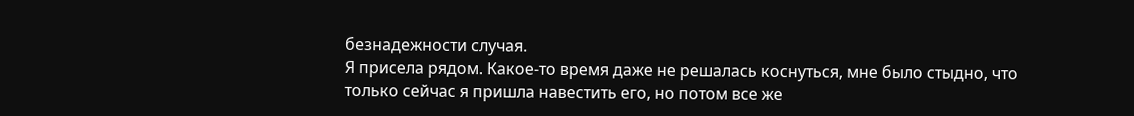безнадежности случая.
Я присела рядом. Какое-то время даже не решалась коснуться, мне было стыдно, что только сейчас я пришла навестить его, но потом все же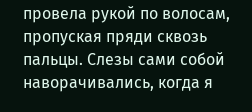провела рукой по волосам, пропуская пряди сквозь пальцы. Слезы сами собой наворачивались, когда я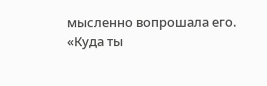мысленно вопрошала его.
«Куда ты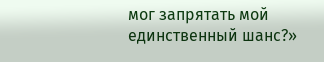мог запрятать мой единственный шанс?»